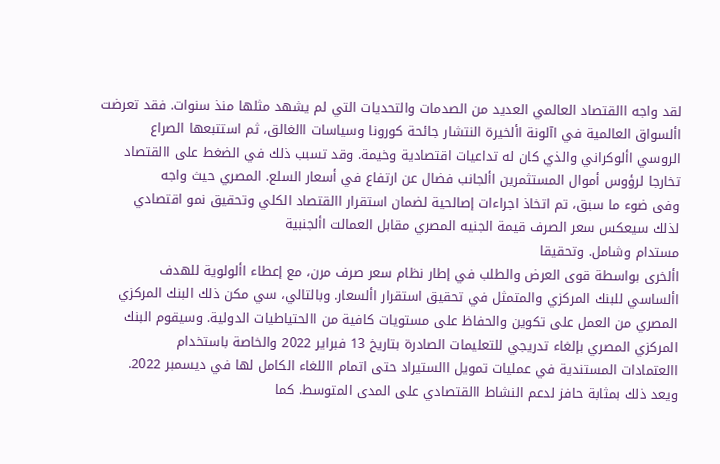لقد واجه االقتصاد العالمي العديد من الصدمات والتحديات التي لم يشهد مثلها منذ سنوات. فقد تعرضت
األسواق العالمية في اآلونة األخيرة النتشار جائحة كورونا وسياسات االغالق، ثم استتبعها الصراع
الروسي األوكراني والذي كان له تداعيات اقتصادية وخيمة. وقد تسبب ذلك في الضغط على االقتصاد
تخارجا لرؤوس أموال المستثمرين األجانب فضال عن ارتفاع في أسعار السلع. المصري حيث واجه
وفى ضوء ما سبق، تم اتخاذ اجراءات إصالحية لضمان استقرار االقتصاد الكلي وتحقيق نمو اقتصادي
لذلك سيعكس سعر الصرف قيمة الجنيه المصري مقابل العمالت األجنبية
مستدام وشامل. وتحقيقا
األخرى بواسطة قوى العرض والطلب في إطار نظام سعر صرف مرن، مع إعطاء األولوية للهدف
األساسي للبنك المركزي والمتمثل في تحقيق استقرار األسعار. وبالتالي، سي مكن ذلك البنك المركزي
المصري من العمل على تكوين والحفاظ على مستويات كافية من االحتياطيات الدولية. وسيقوم البنك
المركزي المصري بإلغاء تدريجي للتعليمات الصادرة بتاريخ 13 فبراير 2022 والخاصة باستخدام
االعتمادات المستندية في عمليات تمويل االستيراد حتى اتمام االلغاء الكامل لها في ديسمبر 2022.
ويعد ذلك بمثابة حافز لدعم النشاط االقتصادي على المدى المتوسط. كما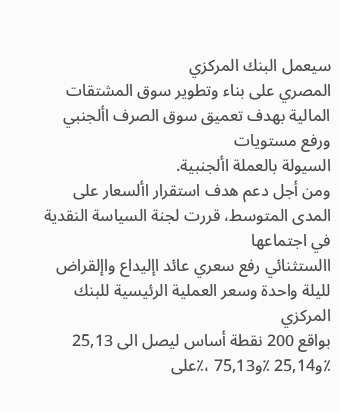سيعمل البنك المركزي
المصري على بناء وتطوير سوق المشتقات المالية بهدف تعميق سوق الصرف األجنبي ورفع مستويات
السيولة بالعملة األجنبية.
ومن أجل دعم هدف استقرار األسعار على المدى المتوسط، قررت لجنة السياسة النقدية في اجتماعها
االستثنائي رفع سعري عائد اإليداع واإلقراض لليلة واحدة وسعر العملية الرئيسية للبنك المركزي
بواقع 200 نقطة أساس ليصل الى 25,13 ٪و25,14 ٪و75,13 ،٪على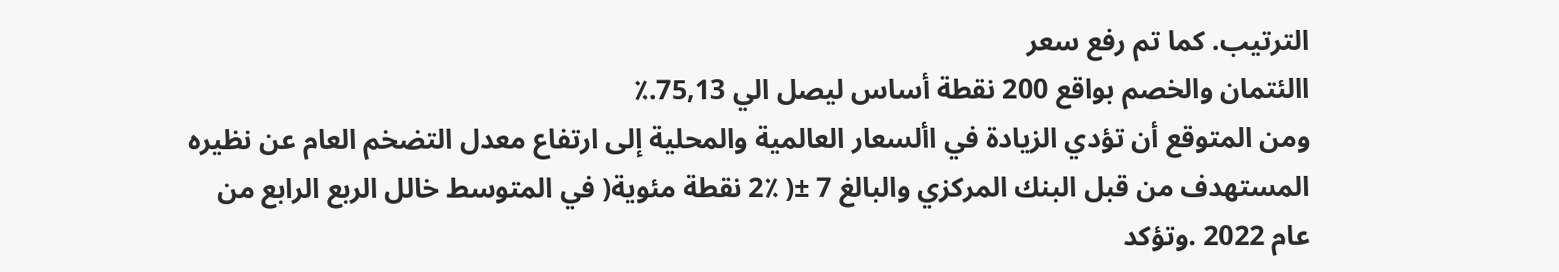الترتيب. كما تم رفع سعر
االئتمان والخصم بواقع 200 نقطة أساس ليصل الي 75,13.٪
ومن المتوقع أن تؤدي الزيادة في األسعار العالمية والمحلية إلى ارتفاع معدل التضخم العام عن نظيره
المستهدف من قبل البنك المركزي والبالغ 7 ±( ٪2 نقطة مئوية( في المتوسط خالل الربع الرابع من
عام 2022 .وتؤكد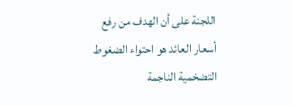اللجنة على أن الهدف من رفع أسعار العائد هو احتواء الضغوط التضخمية الناجمة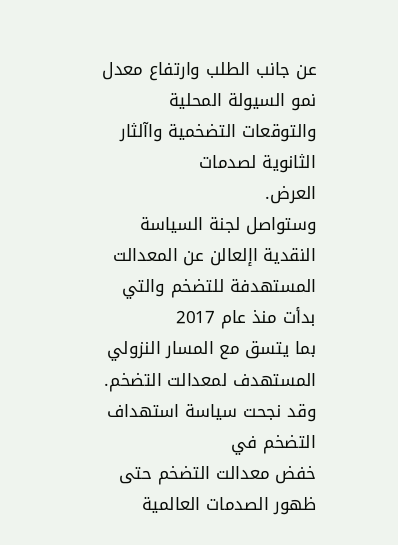عن جانب الطلب وارتفاع معدل نمو السيولة المحلية والتوقعات التضخمية واآلثار الثانوية لصدمات
العرض.
وستواصل لجنة السياسة النقدية اإلعالن عن المعدالت المستهدفة للتضخم والتي بدأت منذ عام 2017
بما يتسق مع المسار النزولي المستهدف لمعدالت التضخم. وقد نجحت سياسة استهداف التضخم في
خفض معدالت التضخم حتى ظهور الصدمات العالمية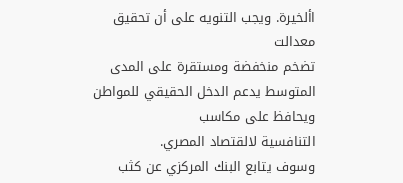األخيرة. ويجب التنويه على أن تحقيق معدالت
تضخم منخفضة ومستقرة على المدى المتوسط يدعم الدخل الحقيقي للمواطن ويحافظ على مكاسب
التنافسية لالقتصاد المصري.
وسوف يتابع البنك المركزي عن كثب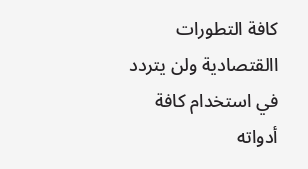كافة التطورات االقتصادية ولن يتردد في استخدام كافة أدواته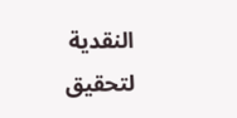النقدية لتحقيق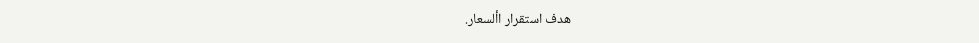هدف استقرار األسعار.